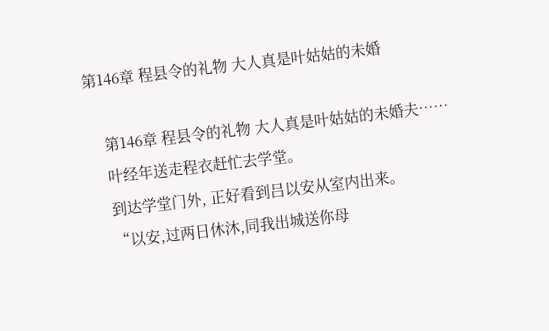第146章 程县令的礼物 大人真是叶姑姑的未婚

    第146章 程县令的礼物 大人真是叶姑姑的未婚夫……
    叶经年送走程衣赶忙去学堂。
    到达学堂门外, 正好看到吕以安从室内出来。
    “以安,过两日休沐,同我出城送你母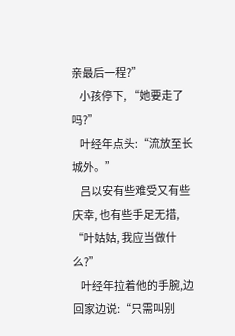亲最后一程?”
    小孩停下, “她要走了吗?”
    叶经年点头:“流放至长城外。”
    吕以安有些难受又有些庆幸, 也有些手足无措, “叶姑姑, 我应当做什么?”
    叶经年拉着他的手腕,边回家边说:“只需叫别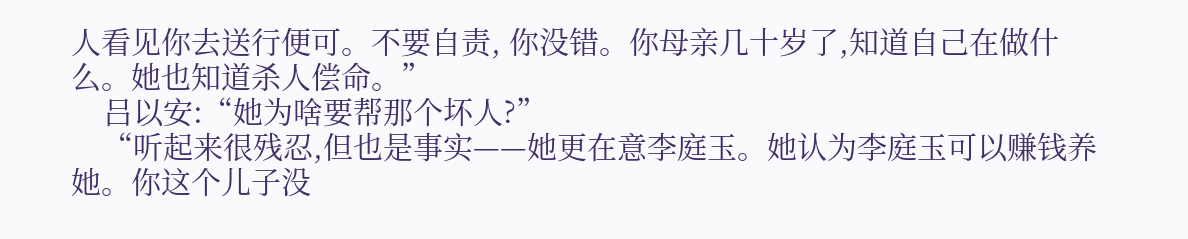人看见你去送行便可。不要自责, 你没错。你母亲几十岁了,知道自己在做什么。她也知道杀人偿命。”
    吕以安:“她为啥要帮那个坏人?”
    “听起来很残忍,但也是事实——她更在意李庭玉。她认为李庭玉可以赚钱养她。你这个儿子没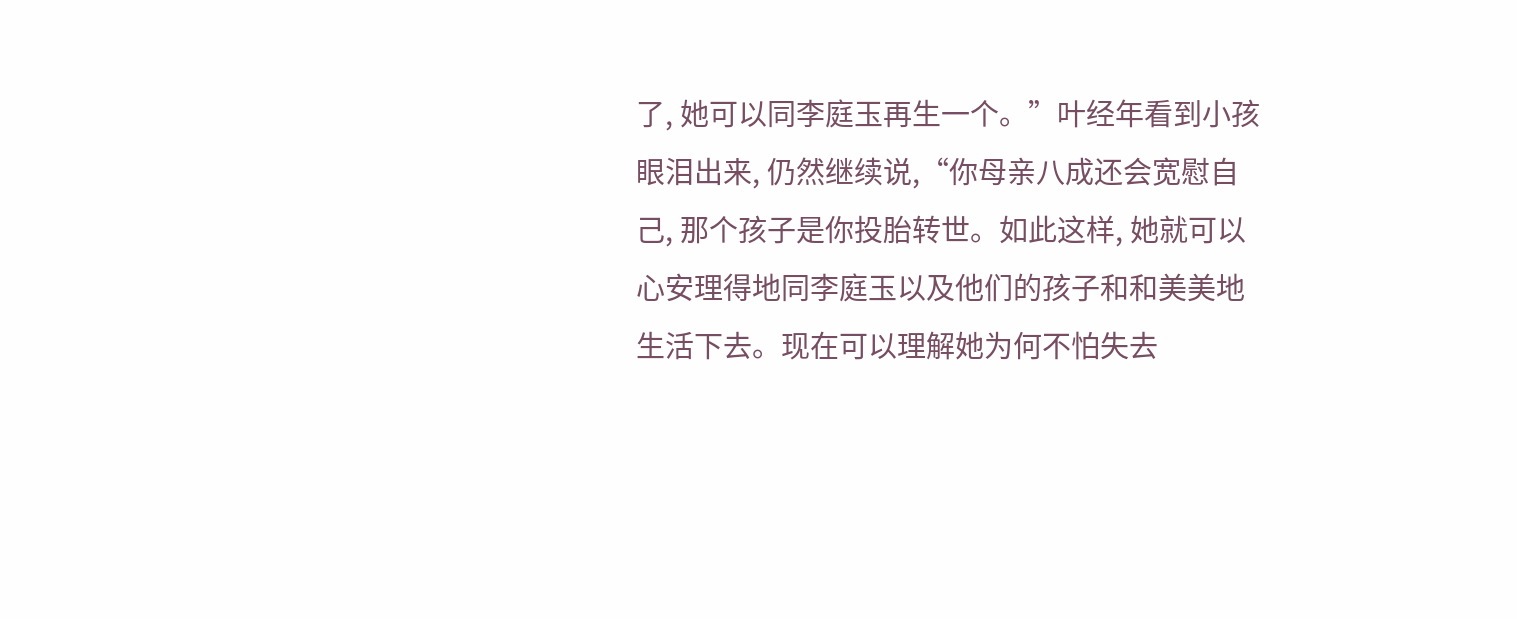了, 她可以同李庭玉再生一个。”叶经年看到小孩眼泪出来, 仍然继续说,“你母亲八成还会宽慰自己, 那个孩子是你投胎转世。如此这样, 她就可以心安理得地同李庭玉以及他们的孩子和和美美地生活下去。现在可以理解她为何不怕失去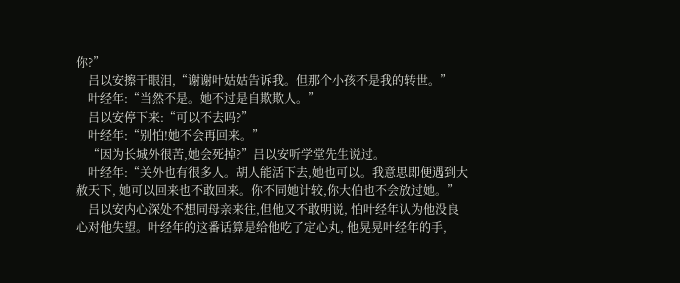你?”
    吕以安擦干眼泪,“谢谢叶姑姑告诉我。但那个小孩不是我的转世。”
    叶经年:“当然不是。她不过是自欺欺人。”
    吕以安停下来:“可以不去吗?”
    叶经年:“别怕!她不会再回来。”
    “因为长城外很苦,她会死掉?”吕以安听学堂先生说过。
    叶经年:“关外也有很多人。胡人能活下去,她也可以。我意思即便遇到大赦天下, 她可以回来也不敢回来。你不同她计较,你大伯也不会放过她。”
    吕以安内心深处不想同母亲来往,但他又不敢明说, 怕叶经年认为他没良心对他失望。叶经年的这番话算是给他吃了定心丸, 他晃晃叶经年的手,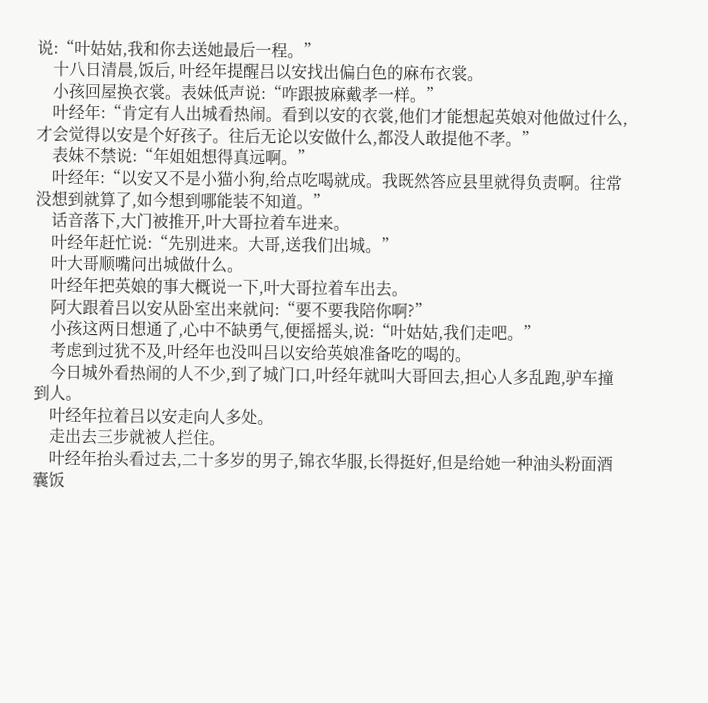说:“叶姑姑,我和你去送她最后一程。”
    十八日清晨,饭后, 叶经年提醒吕以安找出偏白色的麻布衣裳。
    小孩回屋换衣裳。表妹低声说:“咋跟披麻戴孝一样。”
    叶经年:“肯定有人出城看热闹。看到以安的衣裳,他们才能想起英娘对他做过什么,才会觉得以安是个好孩子。往后无论以安做什么,都没人敢提他不孝。”
    表妹不禁说:“年姐姐想得真远啊。”
    叶经年:“以安又不是小猫小狗,给点吃喝就成。我既然答应县里就得负责啊。往常没想到就算了,如今想到哪能装不知道。”
    话音落下,大门被推开,叶大哥拉着车进来。
    叶经年赶忙说:“先别进来。大哥,送我们出城。”
    叶大哥顺嘴问出城做什么。
    叶经年把英娘的事大概说一下,叶大哥拉着车出去。
    阿大跟着吕以安从卧室出来就问:“要不要我陪你啊?”
    小孩这两日想通了,心中不缺勇气,便摇摇头,说:“叶姑姑,我们走吧。”
    考虑到过犹不及,叶经年也没叫吕以安给英娘准备吃的喝的。
    今日城外看热闹的人不少,到了城门口,叶经年就叫大哥回去,担心人多乱跑,驴车撞到人。
    叶经年拉着吕以安走向人多处。
    走出去三步就被人拦住。
    叶经年抬头看过去,二十多岁的男子,锦衣华服,长得挺好,但是给她一种油头粉面酒囊饭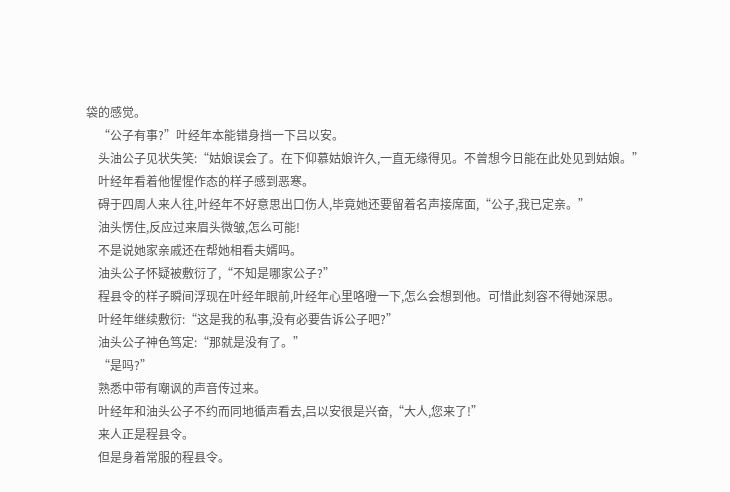袋的感觉。
    “公子有事?”叶经年本能错身挡一下吕以安。
    头油公子见状失笑:“姑娘误会了。在下仰慕姑娘许久,一直无缘得见。不曾想今日能在此处见到姑娘。”
    叶经年看着他惺惺作态的样子感到恶寒。
    碍于四周人来人往,叶经年不好意思出口伤人,毕竟她还要留着名声接席面,“公子,我已定亲。”
    油头愣住,反应过来眉头微皱,怎么可能!
    不是说她家亲戚还在帮她相看夫婿吗。
    油头公子怀疑被敷衍了,“不知是哪家公子?”
    程县令的样子瞬间浮现在叶经年眼前,叶经年心里咯噔一下,怎么会想到他。可惜此刻容不得她深思。
    叶经年继续敷衍:“这是我的私事,没有必要告诉公子吧?”
    油头公子神色笃定:“那就是没有了。”
    “是吗?”
    熟悉中带有嘲讽的声音传过来。
    叶经年和油头公子不约而同地循声看去,吕以安很是兴奋,“大人,您来了!”
    来人正是程县令。
    但是身着常服的程县令。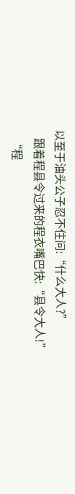以至于油头公子忍不住问:“什么大人?”
    跟着程县令过来的程衣嘴巴快:“县令大人!”
    “程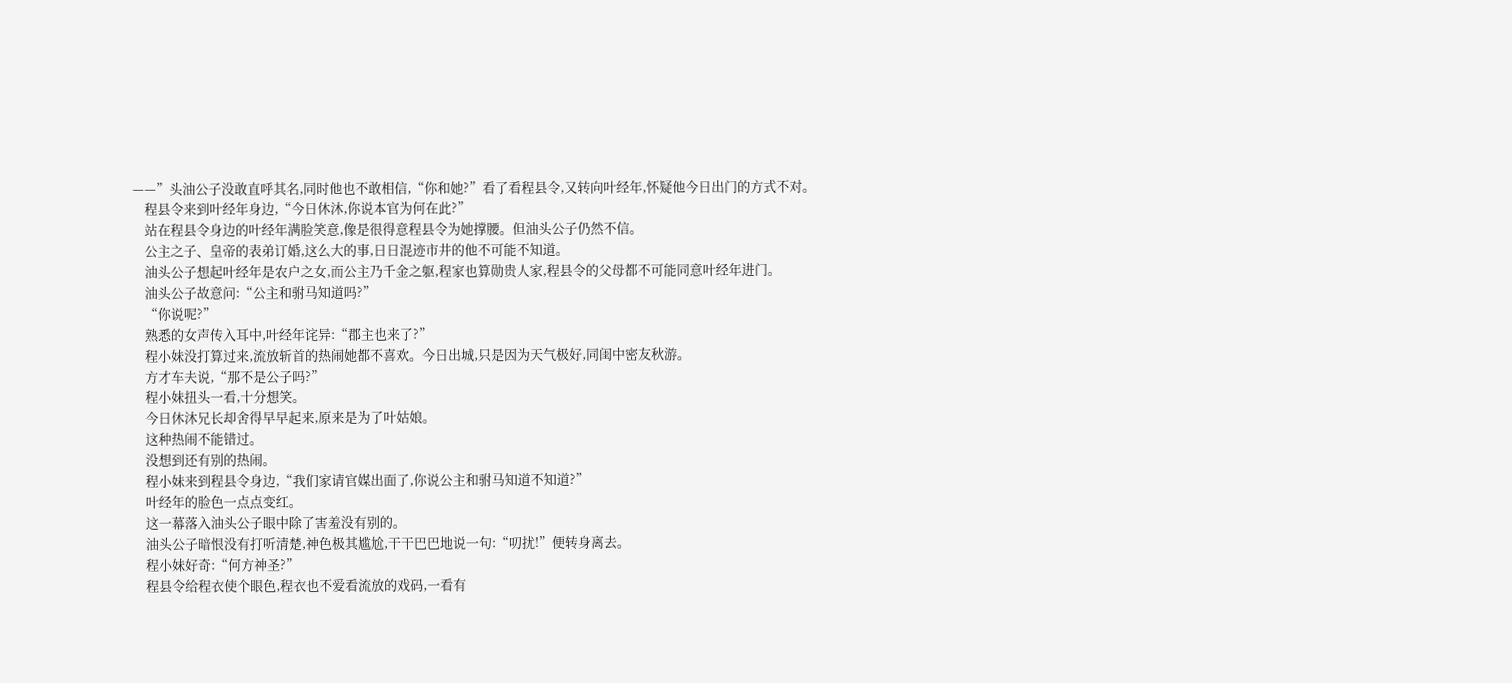——”头油公子没敢直呼其名,同时他也不敢相信,“你和她?”看了看程县令,又转向叶经年,怀疑他今日出门的方式不对。
    程县令来到叶经年身边,“今日休沐,你说本官为何在此?”
    站在程县令身边的叶经年满脸笑意,像是很得意程县令为她撑腰。但油头公子仍然不信。
    公主之子、皇帝的表弟订婚,这么大的事,日日混迹市井的他不可能不知道。
    油头公子想起叶经年是农户之女,而公主乃千金之躯,程家也算勋贵人家,程县令的父母都不可能同意叶经年进门。
    油头公子故意问:“公主和驸马知道吗?”
    “你说呢?”
    熟悉的女声传入耳中,叶经年诧异:“郡主也来了?”
    程小妹没打算过来,流放斩首的热闹她都不喜欢。今日出城,只是因为天气极好,同闺中密友秋游。
    方才车夫说,“那不是公子吗?”
    程小妹扭头一看,十分想笑。
    今日休沐兄长却舍得早早起来,原来是为了叶姑娘。
    这种热闹不能错过。
    没想到还有别的热闹。
    程小妹来到程县令身边,“我们家请官媒出面了,你说公主和驸马知道不知道?”
    叶经年的脸色一点点变红。
    这一幕落入油头公子眼中除了害羞没有别的。
    油头公子暗恨没有打听清楚,神色极其尴尬,干干巴巴地说一句:“叨扰!”便转身离去。
    程小妹好奇:“何方神圣?”
    程县令给程衣使个眼色,程衣也不爱看流放的戏码,一看有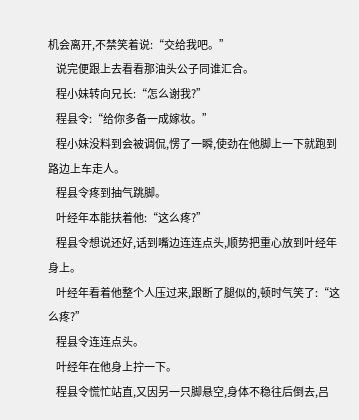机会离开,不禁笑着说:“交给我吧。”
    说完便跟上去看看那油头公子同谁汇合。
    程小妹转向兄长:“怎么谢我?”
    程县令:“给你多备一成嫁妆。”
    程小妹没料到会被调侃,愣了一瞬,使劲在他脚上一下就跑到路边上车走人。
    程县令疼到抽气跳脚。
    叶经年本能扶着他:“这么疼?”
    程县令想说还好,话到嘴边连连点头,顺势把重心放到叶经年身上。
    叶经年看着他整个人压过来,跟断了腿似的,顿时气笑了:“这么疼?”
    程县令连连点头。
    叶经年在他身上拧一下。
    程县令慌忙站直,又因另一只脚悬空,身体不稳往后倒去,吕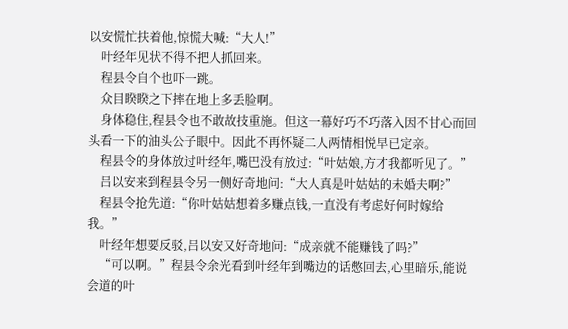以安慌忙扶着他,惊慌大喊:“大人!”
    叶经年见状不得不把人抓回来。
    程县令自个也吓一跳。
    众目睽睽之下摔在地上多丢脸啊。
    身体稳住,程县令也不敢故技重施。但这一幕好巧不巧落入因不甘心而回头看一下的油头公子眼中。因此不再怀疑二人两情相悦早已定亲。
    程县令的身体放过叶经年,嘴巴没有放过:“叶姑娘,方才我都听见了。”
    吕以安来到程县令另一侧好奇地问:“大人真是叶姑姑的未婚夫啊?”
    程县令抢先道:“你叶姑姑想着多赚点钱,一直没有考虑好何时嫁给我。”
    叶经年想要反驳,吕以安又好奇地问:“成亲就不能赚钱了吗?”
    “可以啊。”程县令余光看到叶经年到嘴边的话憋回去,心里暗乐,能说会道的叶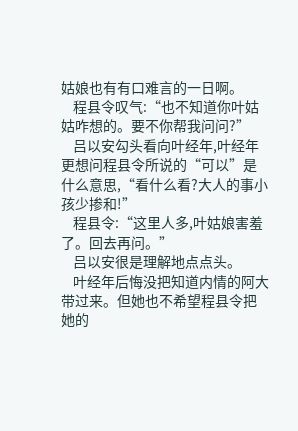姑娘也有有口难言的一日啊。
    程县令叹气:“也不知道你叶姑姑咋想的。要不你帮我问问?”
    吕以安勾头看向叶经年,叶经年更想问程县令所说的“可以”是什么意思,“看什么看?大人的事小孩少掺和!”
    程县令:“这里人多,叶姑娘害羞了。回去再问。”
    吕以安很是理解地点点头。
    叶经年后悔没把知道内情的阿大带过来。但她也不希望程县令把她的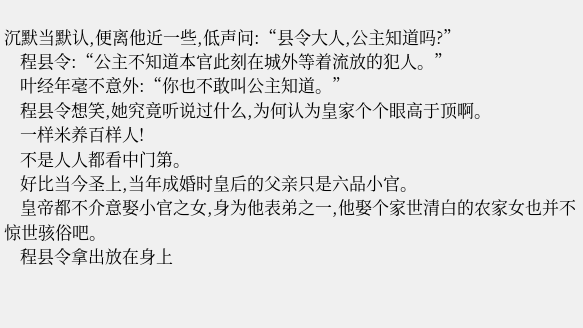沉默当默认,便离他近一些,低声问:“县令大人,公主知道吗?”
    程县令:“公主不知道本官此刻在城外等着流放的犯人。”
    叶经年毫不意外:“你也不敢叫公主知道。”
    程县令想笑,她究竟听说过什么,为何认为皇家个个眼高于顶啊。
    一样米养百样人!
    不是人人都看中门第。
    好比当今圣上,当年成婚时皇后的父亲只是六品小官。
    皇帝都不介意娶小官之女,身为他表弟之一,他娶个家世清白的农家女也并不惊世骇俗吧。
    程县令拿出放在身上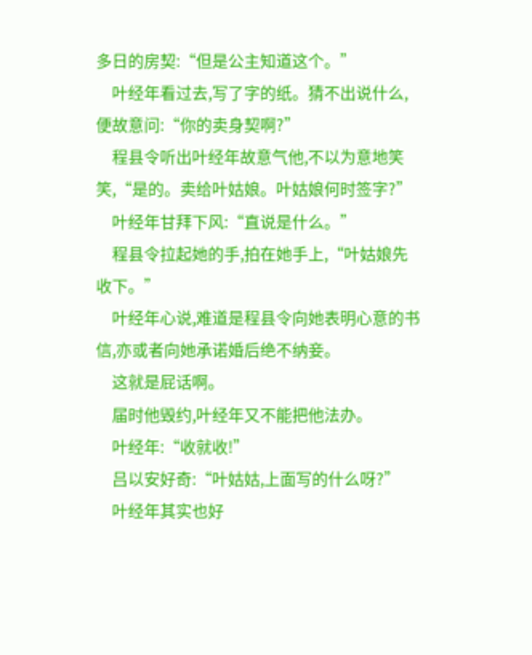多日的房契:“但是公主知道这个。”
    叶经年看过去,写了字的纸。猜不出说什么,便故意问:“你的卖身契啊?”
    程县令听出叶经年故意气他,不以为意地笑笑,“是的。卖给叶姑娘。叶姑娘何时签字?”
    叶经年甘拜下风:“直说是什么。”
    程县令拉起她的手,拍在她手上,“叶姑娘先收下。”
    叶经年心说,难道是程县令向她表明心意的书信,亦或者向她承诺婚后绝不纳妾。
    这就是屁话啊。
    届时他毁约,叶经年又不能把他法办。
    叶经年:“收就收!”
    吕以安好奇:“叶姑姑,上面写的什么呀?”
    叶经年其实也好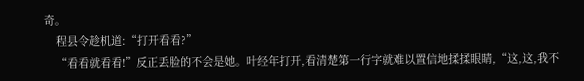奇。
    程县令趁机道:“打开看看?”
    “看看就看看!”反正丢脸的不会是她。叶经年打开,看清楚第一行字就难以置信地揉揉眼睛,“这,这,我不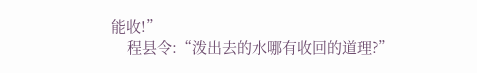能收!”
    程县令:“泼出去的水哪有收回的道理?”